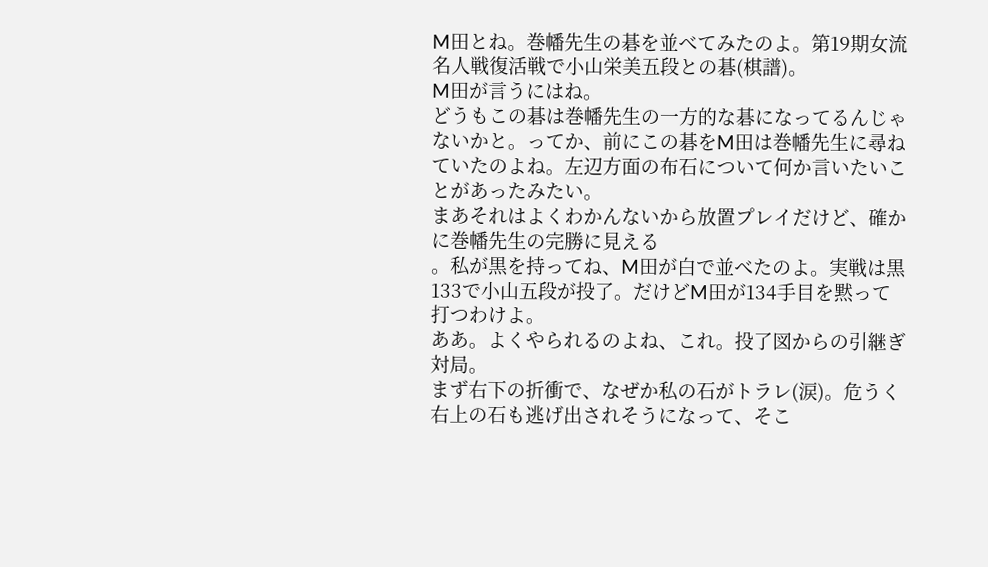M田とね。巻幡先生の碁を並べてみたのよ。第19期女流名人戦復活戦で小山栄美五段との碁(棋譜)。
M田が言うにはね。
どうもこの碁は巻幡先生の一方的な碁になってるんじゃないかと。ってか、前にこの碁をM田は巻幡先生に尋ねていたのよね。左辺方面の布石について何か言いたいことがあったみたい。
まあそれはよくわかんないから放置プレイだけど、確かに巻幡先生の完勝に見える
。私が黒を持ってね、M田が白で並べたのよ。実戦は黒133で小山五段が投了。だけどM田が134手目を黙って打つわけよ。
ああ。よくやられるのよね、これ。投了図からの引継ぎ対局。
まず右下の折衝で、なぜか私の石がトラレ(涙)。危うく右上の石も逃げ出されそうになって、そこ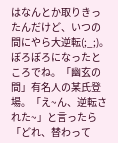はなんとか取りきったんだけど、いつの間にやら大逆転(;_;)。
ぼろぼろになったところでね。「幽玄の間」有名人の某氏登場。「え~ん、逆転された~」と言ったら「どれ、替わって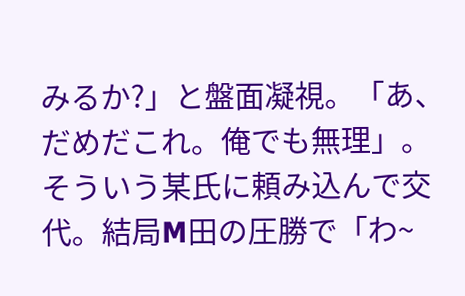みるか?」と盤面凝視。「あ、だめだこれ。俺でも無理」。そういう某氏に頼み込んで交代。結局M田の圧勝で「わ~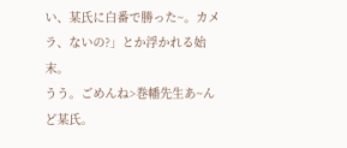い、某氏に白番で勝った~。カメラ、ないの?」とか浮かれる始末。
うう。ごめんね>巻幡先生あ~んど某氏。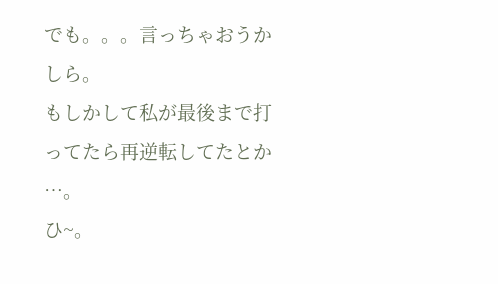でも。。。言っちゃおうかしら。
もしかして私が最後まで打ってたら再逆転してたとか
…。
ひ~。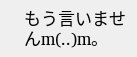もう言いませんm(..)m。